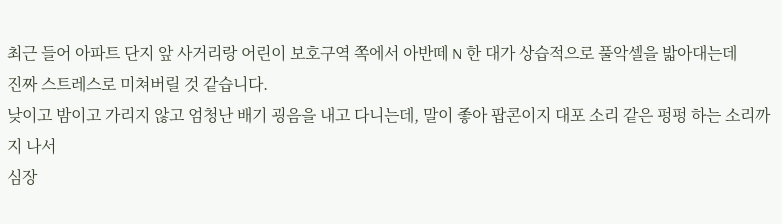최근 들어 아파트 단지 앞 사거리랑 어린이 보호구역 쪽에서 아반떼 N 한 대가 상습적으로 풀악셀을 밟아대는데
진짜 스트레스로 미쳐버릴 것 같습니다.
낮이고 밤이고 가리지 않고 엄청난 배기 굉음을 내고 다니는데, 말이 좋아 팝콘이지 대포 소리 같은 펑펑 하는 소리까지 나서
심장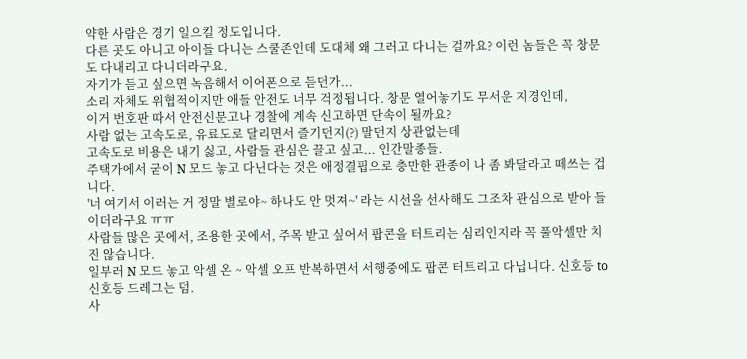약한 사람은 경기 일으킬 정도입니다.
다른 곳도 아니고 아이들 다니는 스쿨존인데 도대체 왜 그러고 다니는 걸까요? 이런 놈들은 꼭 창문도 다내리고 다니더라구요.
자기가 듣고 싶으면 녹음해서 이어폰으로 듣던가...
소리 자체도 위협적이지만 애들 안전도 너무 걱정됩니다. 창문 열어놓기도 무서운 지경인데,
이거 번호판 따서 안전신문고나 경찰에 계속 신고하면 단속이 될까요?
사람 없는 고속도로, 유료도로 달리면서 즐기던지(?) 말던지 상관없는데
고속도로 비용은 내기 싫고, 사람들 관심은 끌고 싶고... 인간말종들.
주택가에서 굳이 N 모드 놓고 다닌다는 것은 애정결핍으로 충만한 관종이 나 좀 봐달라고 떼쓰는 겁니다.
'너 여기서 이러는 거 정말 별로야~ 하나도 안 멋져~' 라는 시선을 선사해도 그조차 관심으로 받아 들이더라구요 ㅠㅠ
사람들 많은 곳에서, 조용한 곳에서, 주목 받고 싶어서 팝콘을 터트리는 심리인지라 꼭 풀악셀만 치진 않습니다.
일부러 N 모드 놓고 악셀 온 ~ 악셀 오프 반복하면서 서행중에도 팝콘 터트리고 다닙니다. 신호등 to 신호등 드레그는 덤.
사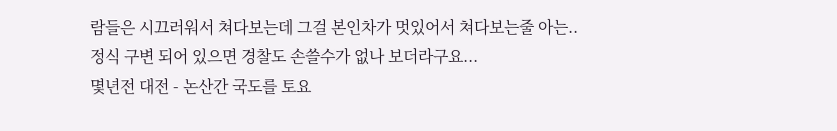람들은 시끄러워서 쳐다보는데 그걸 본인차가 멋있어서 쳐다보는줄 아는..
정식 구변 되어 있으면 경찰도 손쓸수가 없나 보더라구요...
몇년전 대전 - 논산간 국도를 토요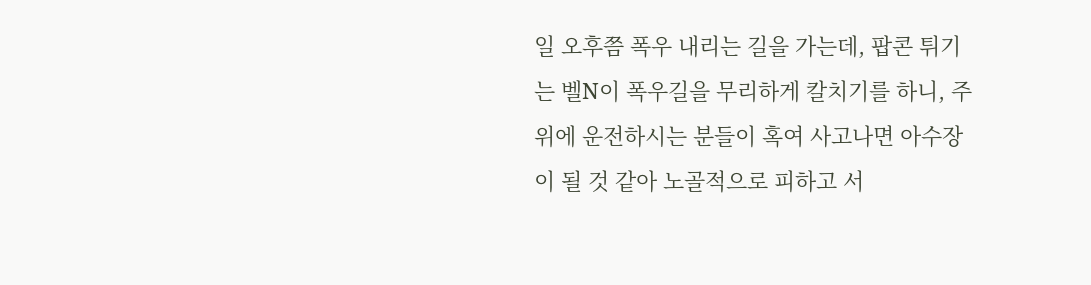일 오후쯤 폭우 내리는 길을 가는데, 팝콘 튀기는 벨N이 폭우길을 무리하게 칼치기를 하니, 주위에 운전하시는 분들이 혹여 사고나면 아수장이 될 것 같아 노골적으로 피하고 서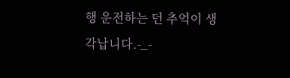행 운전하는 던 추억이 생각납니다.-_-